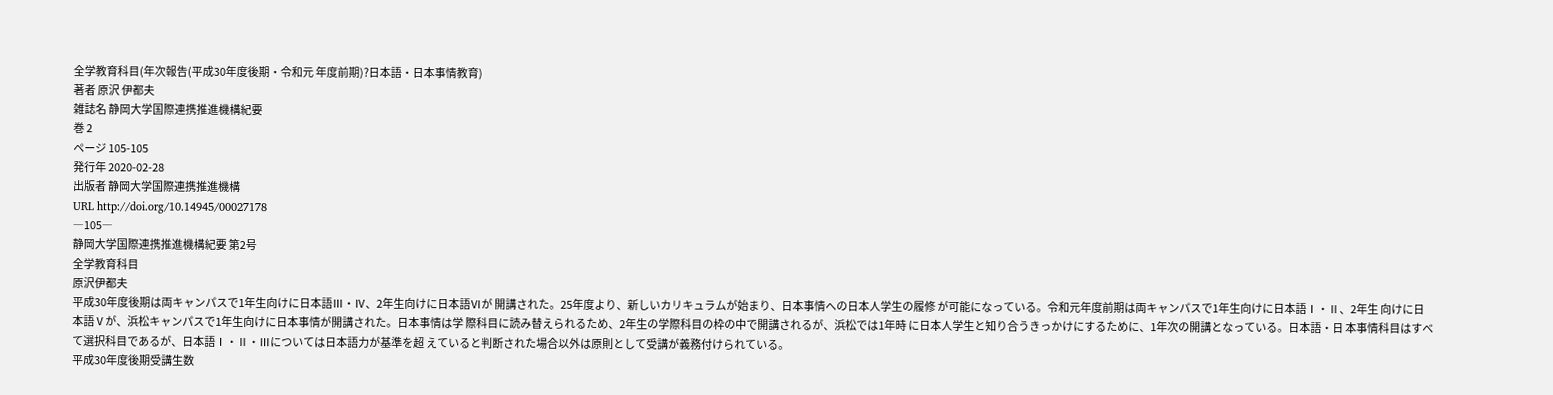全学教育科目(年次報告(平成30年度後期・令和元 年度前期)?日本語・日本事情教育)
著者 原沢 伊都夫
雑誌名 静岡大学国際連携推進機構紀要
巻 2
ページ 105‑105
発行年 2020‑02‑28
出版者 静岡大学国際連携推進機構
URL http://doi.org/10.14945/00027178
―105―
静岡大学国際連携推進機構紀要 第2号
全学教育科目
原沢伊都夫
平成30年度後期は両キャンパスで1年生向けに日本語Ⅲ・Ⅳ、2年生向けに日本語Ⅵが 開講された。25年度より、新しいカリキュラムが始まり、日本事情への日本人学生の履修 が可能になっている。令和元年度前期は両キャンパスで1年生向けに日本語Ⅰ・Ⅱ、2年生 向けに日本語Ⅴが、浜松キャンパスで1年生向けに日本事情が開講された。日本事情は学 際科目に読み替えられるため、2年生の学際科目の枠の中で開講されるが、浜松では1年時 に日本人学生と知り合うきっかけにするために、1年次の開講となっている。日本語・日 本事情科目はすべて選択科目であるが、日本語Ⅰ・Ⅱ・Ⅲについては日本語力が基準を超 えていると判断された場合以外は原則として受講が義務付けられている。
平成30年度後期受講生数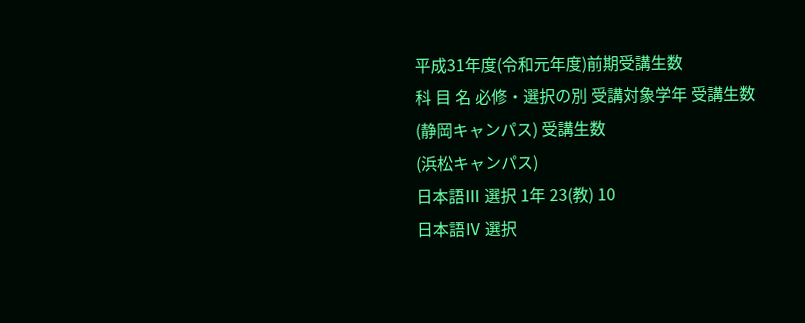平成31年度(令和元年度)前期受講生数
科 目 名 必修・選択の別 受講対象学年 受講生数
(静岡キャンパス) 受講生数
(浜松キャンパス)
日本語Ⅲ 選択 1年 23(教) 10
日本語Ⅳ 選択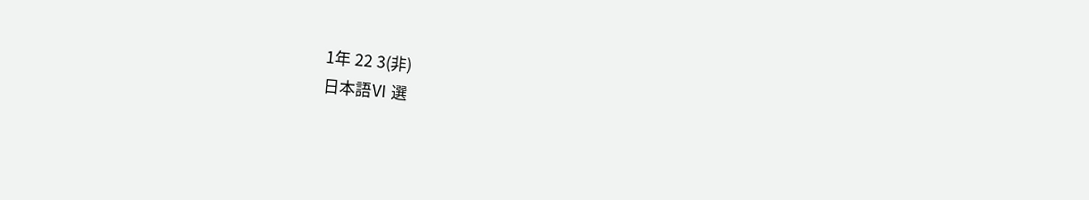1年 22 3(非)
日本語Ⅵ 選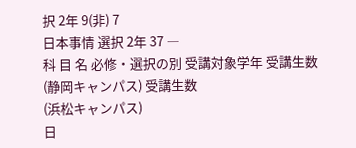択 2年 9(非) 7
日本事情 選択 2年 37 ―
科 目 名 必修・選択の別 受講対象学年 受講生数
(静岡キャンパス) 受講生数
(浜松キャンパス)
日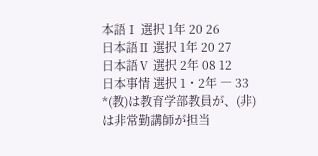本語Ⅰ 選択 1年 20 26
日本語Ⅱ 選択 1年 20 27
日本語Ⅴ 選択 2年 08 12
日本事情 選択 1・2年 ― 33
*(教)は教育学部教員が、(非)は非常勤講師が担当